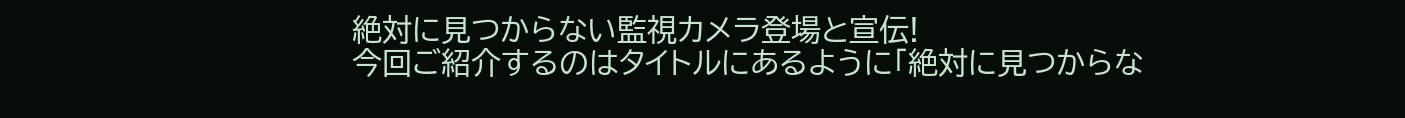絶対に見つからない監視カメラ登場と宣伝!
今回ご紹介するのはタイトルにあるように「絶対に見つからな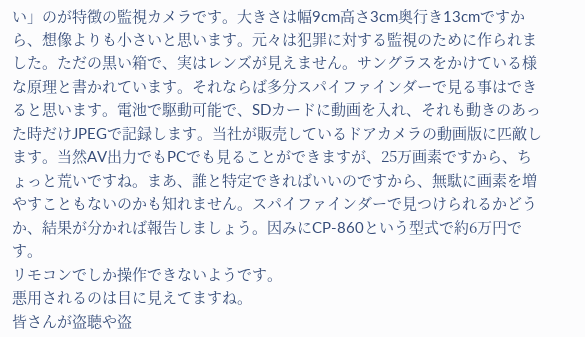い」のが特徴の監視カメラです。大きさは幅9cm高さ3cm奥行き13cmですから、想像よりも小さいと思います。元々は犯罪に対する監視のために作られました。ただの黒い箱で、実はレンズが見えません。サングラスをかけている様な原理と書かれています。それならば多分スパイファインダーで見る事はできると思います。電池で駆動可能で、SDカードに動画を入れ、それも動きのあった時だけJPEGで記録します。当社が販売しているドアカメラの動画版に匹敵します。当然AV出力でもPCでも見ることができますが、25万画素ですから、ちょっと荒いですね。まあ、誰と特定できればいいのですから、無駄に画素を増やすこともないのかも知れません。スパイファインダーで見つけられるかどうか、結果が分かれば報告しましょう。因みにCP-860という型式で約6万円です。
リモコンでしか操作できないようです。
悪用されるのは目に見えてますね。
皆さんが盗聴や盗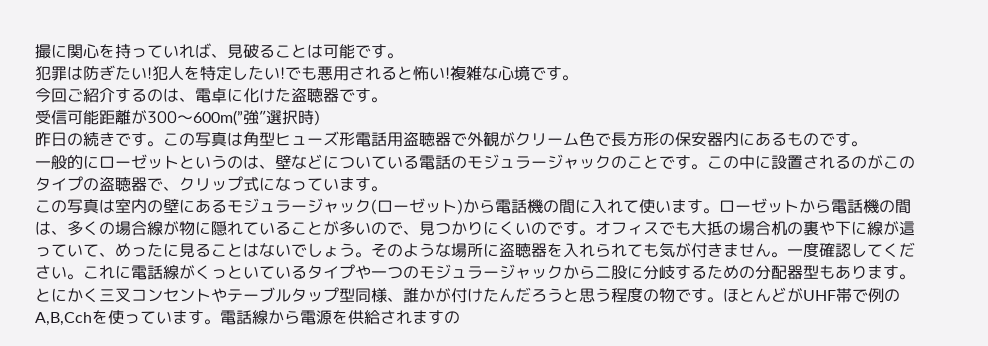撮に関心を持っていれば、見破ることは可能です。
犯罪は防ぎたい!犯人を特定したい!でも悪用されると怖い!複雑な心境です。
今回ご紹介するのは、電卓に化けた盗聴器です。
受信可能距離が300〜600m(”強”選択時)
昨日の続きです。この写真は角型ヒューズ形電話用盗聴器で外観がクリーム色で長方形の保安器内にあるものです。
一般的にローゼットというのは、壁などについている電話のモジュラージャックのことです。この中に設置されるのがこのタイプの盗聴器で、クリップ式になっています。
この写真は室内の壁にあるモジュラージャック(ローゼット)から電話機の間に入れて使います。ローゼットから電話機の間は、多くの場合線が物に隠れていることが多いので、見つかりにくいのです。オフィスでも大抵の場合机の裏や下に線が這っていて、めったに見ることはないでしょう。そのような場所に盗聴器を入れられても気が付きません。一度確認してください。これに電話線がくっといているタイプや一つのモジュラージャックから二股に分岐するための分配器型もあります。とにかく三叉コンセントやテーブルタップ型同様、誰かが付けたんだろうと思う程度の物です。ほとんどがUHF帯で例のA,B,Cchを使っています。電話線から電源を供給されますの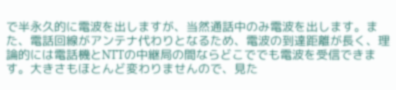で半永久的に電波を出しますが、当然通話中のみ電波を出します。また、電話回線がアンテナ代わりとなるため、電波の到達距離が長く、理論的には電話機とNTTの中継局の間ならどこででも電波を受信できます。大きさもほとんど変わりませんので、見た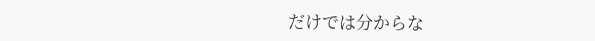だけでは分からな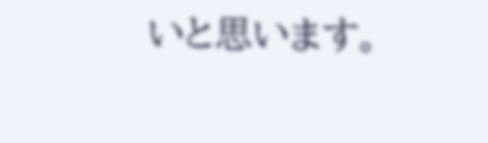いと思います。